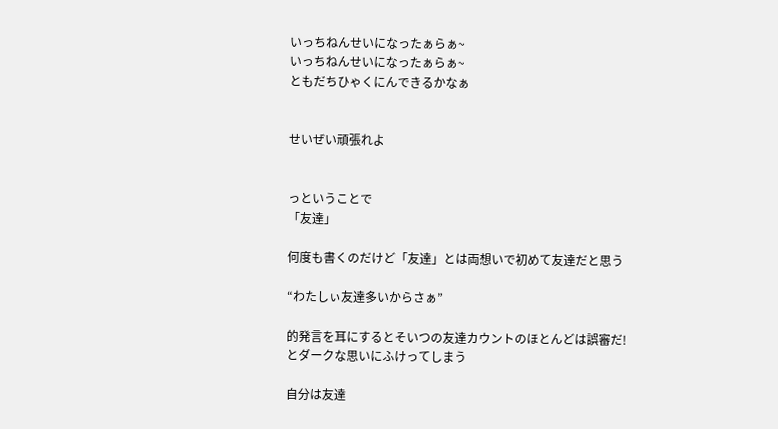いっちねんせいになったぁらぁ~
いっちねんせいになったぁらぁ~
ともだちひゃくにんできるかなぁ


せいぜい頑張れよ


っということで
「友達」

何度も書くのだけど「友達」とは両想いで初めて友達だと思う

“わたしぃ友達多いからさぁ”

的発言を耳にするとそいつの友達カウントのほとんどは誤審だ!
とダークな思いにふけってしまう

自分は友達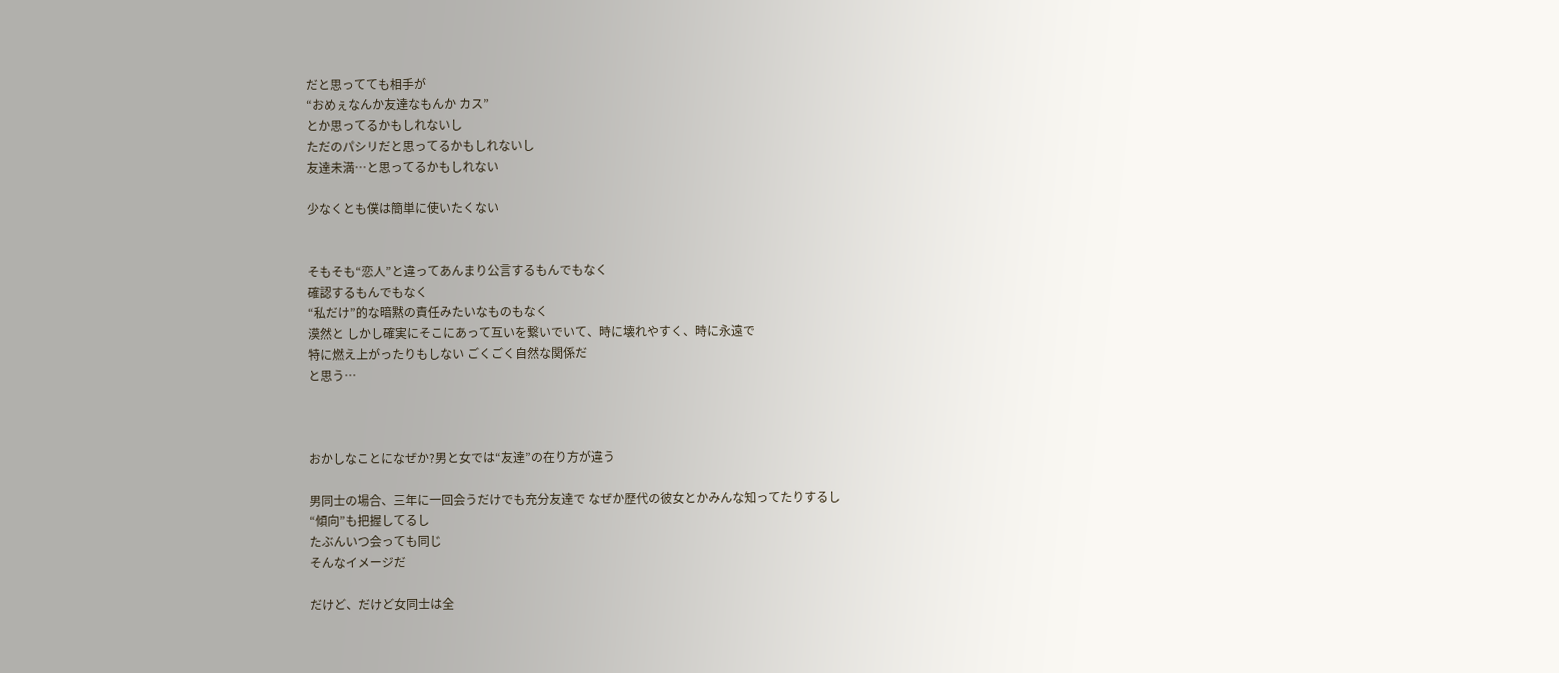だと思ってても相手が
“おめぇなんか友達なもんか カス”
とか思ってるかもしれないし
ただのパシリだと思ってるかもしれないし
友達未満…と思ってるかもしれない

少なくとも僕は簡単に使いたくない


そもそも“恋人”と違ってあんまり公言するもんでもなく
確認するもんでもなく
“私だけ”的な暗黙の責任みたいなものもなく
漠然と しかし確実にそこにあって互いを繋いでいて、時に壊れやすく、時に永遠で
特に燃え上がったりもしない ごくごく自然な関係だ
と思う…



おかしなことになぜか?男と女では“友達”の在り方が違う

男同士の場合、三年に一回会うだけでも充分友達で なぜか歴代の彼女とかみんな知ってたりするし
“傾向”も把握してるし
たぶんいつ会っても同じ
そんなイメージだ

だけど、だけど女同士は全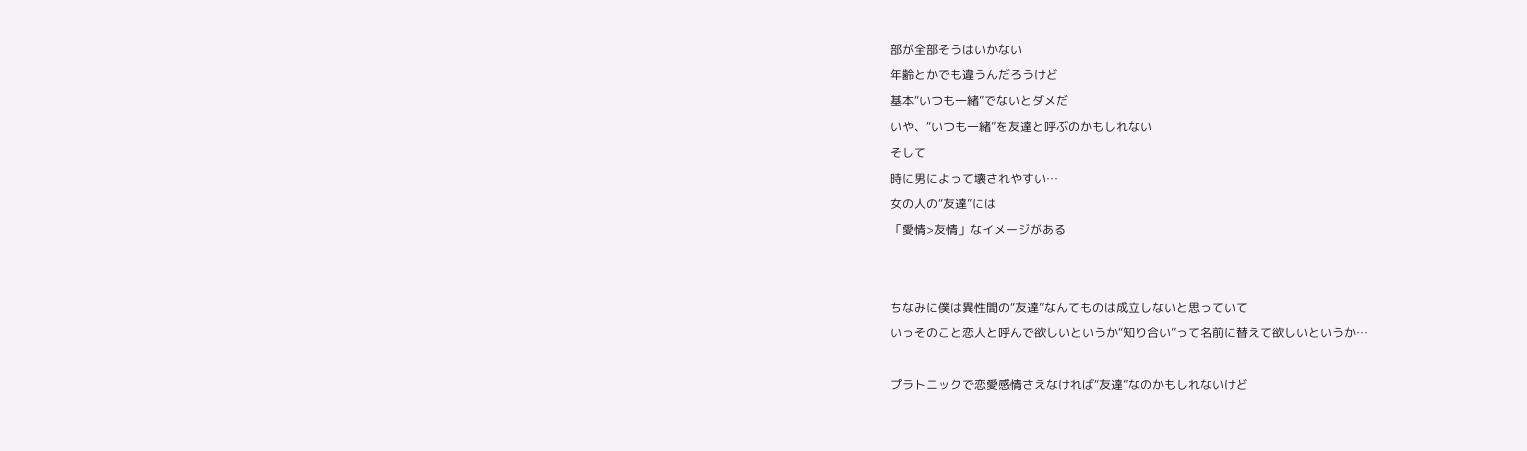部が全部そうはいかない
年齢とかでも違うんだろうけど
基本“いつも一緒”でないとダメだ
いや、“いつも一緒”を友達と呼ぶのかもしれない
そして
時に男によって壊されやすい…
女の人の“友達”には
「愛情>友情」なイメージがある


ちなみに僕は異性間の“友達”なんてものは成立しないと思っていて
いっそのこと恋人と呼んで欲しいというか“知り合い”って名前に替えて欲しいというか…

プラトニックで恋愛感情さえなければ“友達”なのかもしれないけど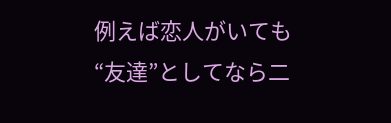例えば恋人がいても
“友達”としてなら二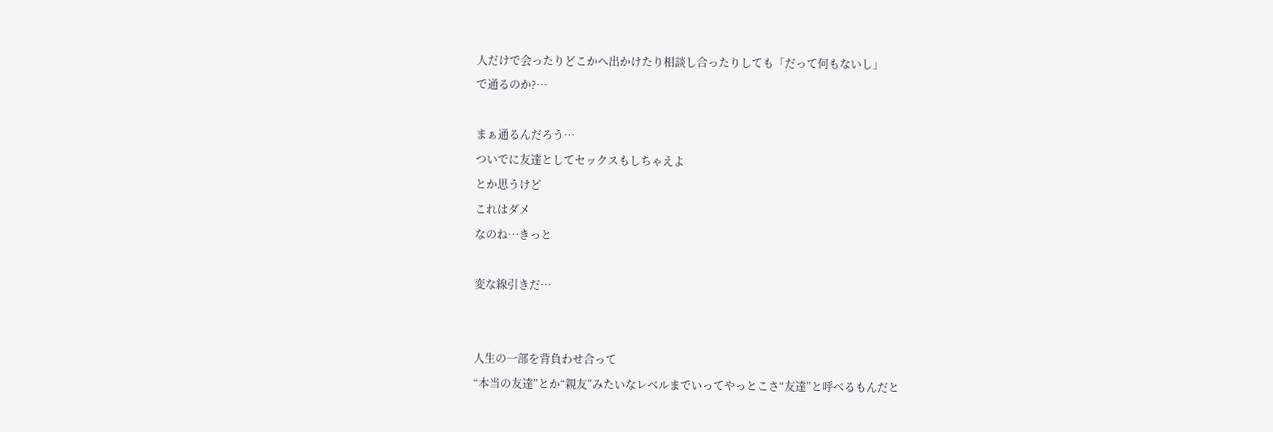人だけで会ったりどこかへ出かけたり相談し合ったりしても「だって何もないし」
で通るのか?…

まぁ通るんだろう…
ついでに友達としてセックスもしちゃえよ
とか思うけど
これはダメ
なのね…きっと

変な線引きだ…


人生の一部を背負わせ合って
“本当の友達”とか“親友”みたいなレベルまでいってやっとこさ“友達”と呼べるもんだと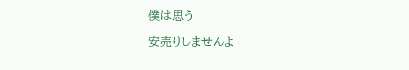僕は思う

安売りしませんよ